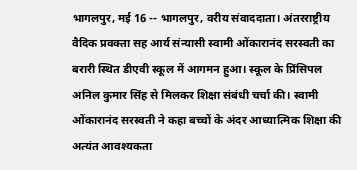भागलपुर, मई 16 -- भागलपुर, वरीय संवाददाता। अंतरराष्ट्रीय वैदिक प्रवक्ता सह आर्य संन्यासी स्वामी ओंकारानंद सरस्वती का बरारी स्थित डीएवी स्कूल में आगमन हुआ। स्कूल के प्रिंसिपल अनिल कुमार सिंह से मिलकर शिक्षा संबंधी चर्चा की। स्वामी ओंकारानंद सरस्वती ने कहा बच्चों के अंदर आध्यात्मिक शिक्षा की अत्यंत आवश्यकता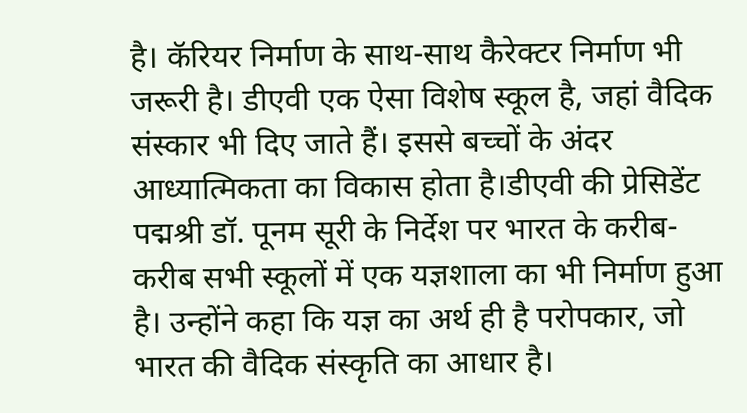है। कॅरियर निर्माण के साथ-साथ कैरेक्टर निर्माण भी जरूरी है। डीएवी एक ऐसा विशेष स्कूल है, जहां वैदिक संस्कार भी दिए जाते हैं। इससे बच्चों के अंदर आध्यात्मिकता का विकास होता है।डीएवी की प्रेसिडेंट पद्मश्री डॉ. पूनम सूरी के निर्देश पर भारत के करीब-करीब सभी स्कूलों में एक यज्ञशाला का भी निर्माण हुआ है। उन्होंने कहा कि यज्ञ का अर्थ ही है परोपकार, जो भारत की वैदिक संस्कृति का आधार है।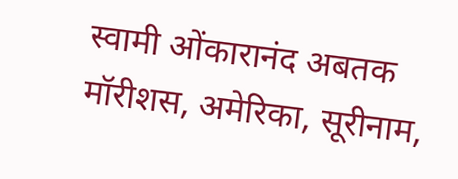स्वामी ओंकारानंद अबतक मॉरीशस, अमेरिका, सूरीनाम,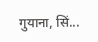गुयाना, सिं...